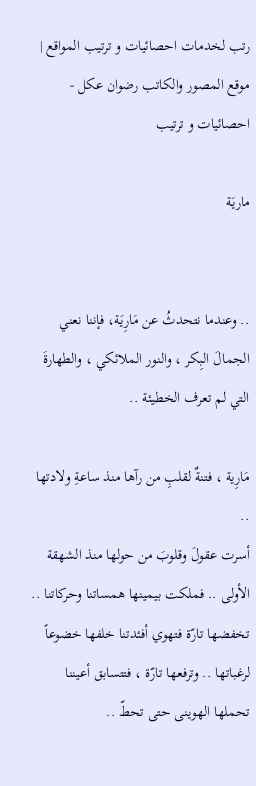رتب لخدمات احصائيات و ترتيب المواقع | موقع المصور والكاتب رضوان عكل - احصائيات و ترتيب

ماريَة


.. وعندما نتحدثُ عن مَارِيَة، فإننا نعني الجمالَ البِكر ، والنور الملائكي ، والطهارةَ التي لم تعرف الخطيئة ..

مَارِية ، فتنةٌ لقلبِ من رآها منذ ساعةِ ولادتها ..
أسرت عقولَ وقلوبَ من حولها منذ الشهقة الأولى .. فملكت بيمينها همساتنا وحركاتنا .. تخفضها تارّة فتهوي أفئدتنا خلفها خضوعاً لرغباتها .. وترفعها تارّة ، فتتسابق أعيننا تحملها الهوينى حتى تحطّ ..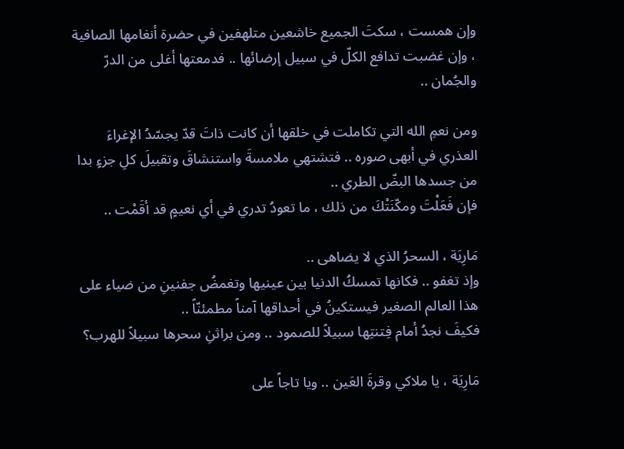وإن همست ، سكتَ الجميع خاشعين متلهفين في حضرة أنغامها الصافية ، وإن غضبت تدافع الكلّ في سبيل إرضائها .. فدمعتها أغلى من الدرّ والجُمان ..

ومن نعمِ الله التي تكاملت في خلقها أن كانت ذاتَ قدّ يجسّدُ الإغراءَ العذري في أبهى صوره .. فتشتهي ملامسةَ واستنشاقَ وتقبيلَ كلِ جزءٍ بدا من جسدها البضّ الطري ..
فإن فَعَلْتَ ومكّنَتْكَ من ذلك ، ما تعودُ تدري في أي نعيمٍ قد أقَمْت ..

مَارِيَة ، السحرُ الذي لا يضاهى ..
وإذ تغفو .. فكانها تمسكُ الدنيا بين عينيها وتغمضُ جفنينِ من ضياء على هذا العالم الصغير فيستكينُ في أحداقها آمناً مطمئنّاً ..
فكيفَ نجدُ أمام فِتنتِها سبيلاً للصمود .. ومن براثنِ سحرها سبيلاً للهرب؟

مَارِيَة ، يا ملاكي وقرةَ العَين .. ويا تاجاً على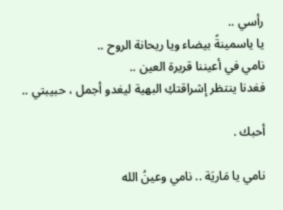رأسي ..
يا ياسمينةً بيضاء ويا ريحانة الروح ..
نامي في أعيننا قريرة العين ..
فغدنا ينتظر إشراقتكِ البهية ليغدو أجمل ، حبيبتي ..

أحبك .

نامي يا مَاريَة .. نامي وعينُ الله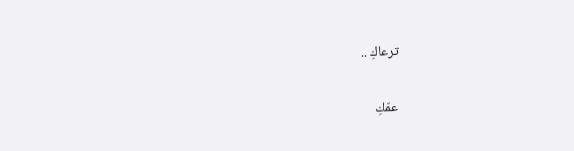ترعاكِ ..


عمّكِ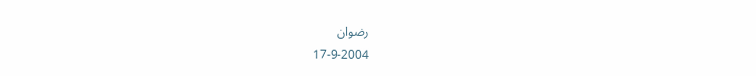رضوان
17-9-2004